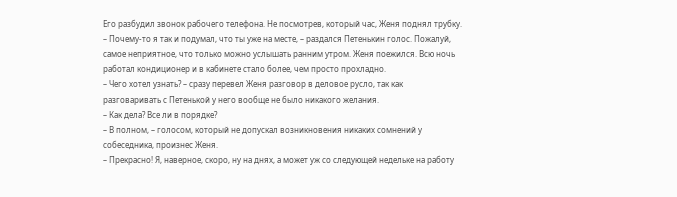Его разбудил звонок рабочего телефона. Не посмотрев, который час, Женя поднял трубку.
– Почему-то я так и подумал, что ты уже на месте, – раздался Петенькин голос. Пожалуй, самое неприятное, что только можно услышать ранним утром. Женя поежился. Всю ночь работал кондиционер и в кабинете стало более, чем просто прохладно.
– Чего хотел узнать? – сразу перевел Женя разговор в деловое русло, так как разговаривать с Петенькой у него вообще не было никакого желания.
– Как дела? Все ли в порядке?
– В полном, – голосом, который не допускал возникновения никаких сомнений у собеседника, произнес Женя.
– Прекрасно! Я, наверное, скоро, ну на днях, а может уж со следующей недельке на работу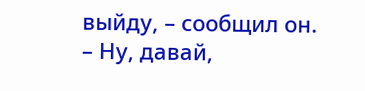выйду, – сообщил он.
– Ну, давай,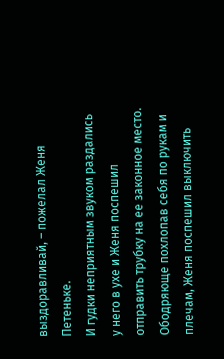выздоравливай, – пожелал Женя Петеньке.
И гудки неприятным звуком раздались у него в ухе и Женя поспешил отправить трубку на ее законное место.
Ободряюще похлопав себя по рукам и плечам, Женя поспешил выключить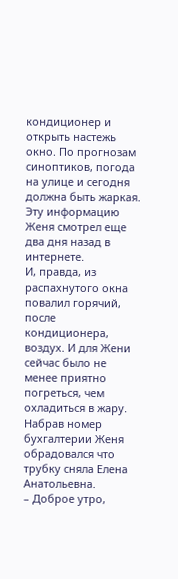кондиционер и открыть настежь окно. По прогнозам синоптиков, погода на улице и сегодня должна быть жаркая. Эту информацию Женя смотрел еще два дня назад в интернете.
И, правда, из распахнутого окна повалил горячий, после кондиционера, воздух. И для Жени сейчас было не менее приятно погреться, чем охладиться в жару.
Набрав номер бухгалтерии Женя обрадовался что трубку сняла Елена Анатольевна.
– Доброе утро,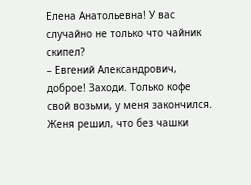Елена Анатольевна! У вас случайно не только что чайник скипел?
– Евгений Александрович, доброе! Заходи. Только кофе свой возьми, у меня закончился.
Женя решил, что без чашки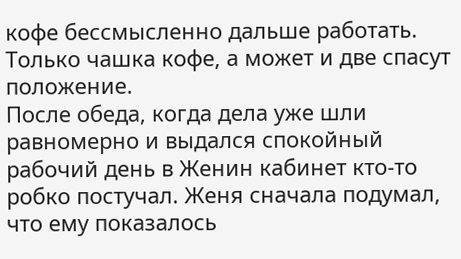кофе бессмысленно дальше работать. Только чашка кофе, а может и две спасут положение.
После обеда, когда дела уже шли равномерно и выдался спокойный рабочий день в Женин кабинет кто-то робко постучал. Женя сначала подумал, что ему показалось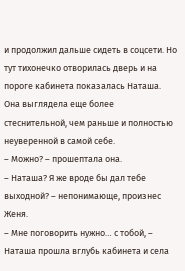и продолжил дальше сидеть в соцсети. Но тут тихонечко отворилась дверь и на пороге кабинета показалась Наташа. Она выглядела еще более стеснительной, чем раньше и полностью неуверенной в самой себе.
– Можно? – прошептала она.
– Наташа? Я же вроде бы дал тебе выходной? – непонимающе, произнес Женя.
– Мне поговорить нужно… с тобой, – Наташа прошла вглубь кабинета и села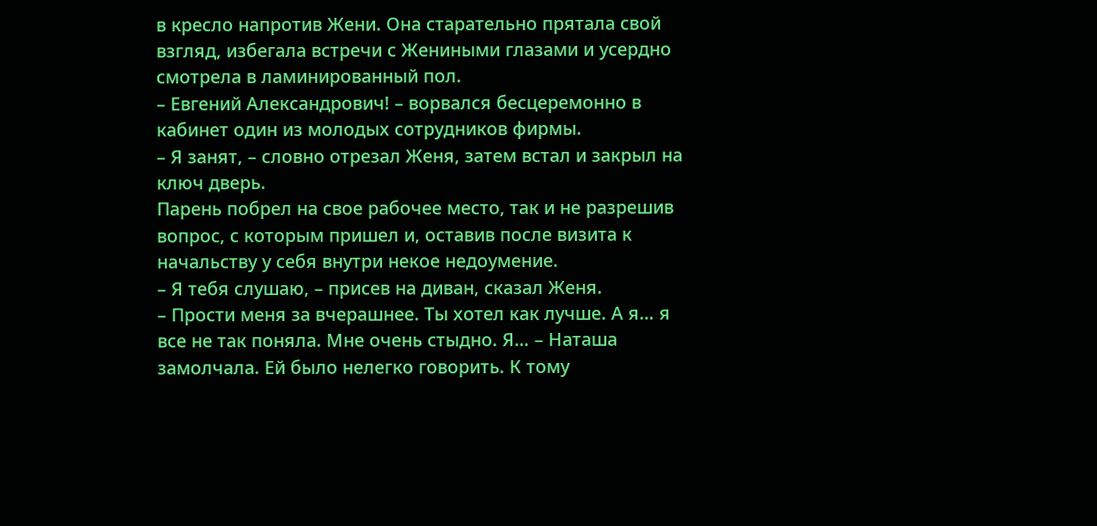в кресло напротив Жени. Она старательно прятала свой взгляд, избегала встречи с Жениными глазами и усердно смотрела в ламинированный пол.
– Евгений Александрович! – ворвался бесцеремонно в кабинет один из молодых сотрудников фирмы.
– Я занят, – словно отрезал Женя, затем встал и закрыл на ключ дверь.
Парень побрел на свое рабочее место, так и не разрешив вопрос, с которым пришел и, оставив после визита к начальству у себя внутри некое недоумение.
– Я тебя слушаю, – присев на диван, сказал Женя.
– Прости меня за вчерашнее. Ты хотел как лучше. А я… я все не так поняла. Мне очень стыдно. Я… – Наташа замолчала. Ей было нелегко говорить. К тому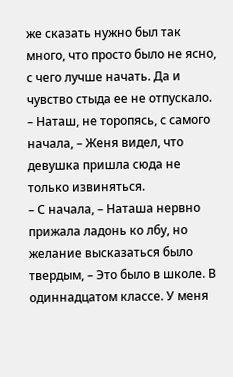же сказать нужно был так много, что просто было не ясно, с чего лучше начать. Да и чувство стыда ее не отпускало.
– Наташ, не торопясь, с самого начала, – Женя видел, что девушка пришла сюда не только извиняться.
– С начала, – Наташа нервно прижала ладонь ко лбу, но желание высказаться было твердым, – Это было в школе. В одиннадцатом классе. У меня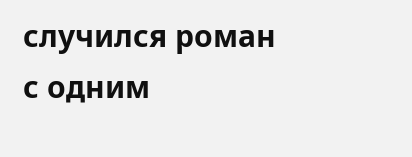случился роман с одним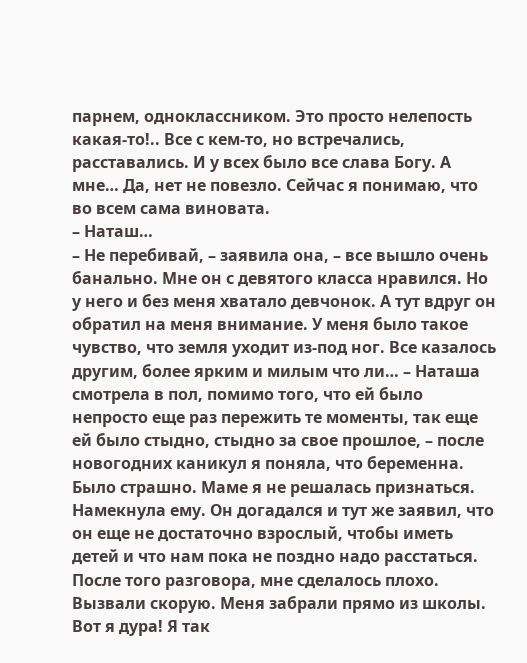парнем, одноклассником. Это просто нелепость какая-то!.. Все с кем-то, но встречались, расставались. И у всех было все слава Богу. А мне… Да, нет не повезло. Сейчас я понимаю, что во всем сама виновата.
– Наташ…
– Не перебивай, – заявила она, – все вышло очень банально. Мне он с девятого класса нравился. Но у него и без меня хватало девчонок. А тут вдруг он обратил на меня внимание. У меня было такое чувство, что земля уходит из-под ног. Все казалось другим, более ярким и милым что ли… – Наташа смотрела в пол, помимо того, что ей было непросто еще раз пережить те моменты, так еще ей было стыдно, стыдно за свое прошлое, – после новогодних каникул я поняла, что беременна. Было страшно. Маме я не решалась признаться. Намекнула ему. Он догадался и тут же заявил, что он еще не достаточно взрослый, чтобы иметь детей и что нам пока не поздно надо расстаться. После того разговора, мне сделалось плохо. Вызвали скорую. Меня забрали прямо из школы. Вот я дура! Я так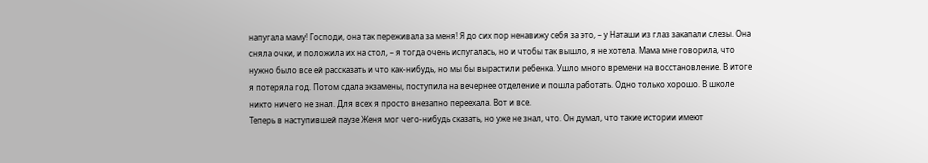напугала маму! Господи, она так переживала за меня! Я до сих пор ненавижу себя за это, – у Наташи из глаз закапали слезы. Она сняла очки, и положила их на стол, – я тогда очень испугалась, но и чтобы так вышло, я не хотела. Мама мне говорила, что нужно было все ей рассказать и что как-нибудь, но мы бы вырастили ребенка. Ушло много времени на восстановление. В итоге я потеряла год. Потом сдала экзамены, поступила на вечернее отделение и пошла работать. Одно только хорошо. В школе никто ничего не знал. Для всех я просто внезапно переехала. Вот и все.
Теперь в наступившей паузе Женя мог чего-нибудь сказать, но уже не знал, что. Он думал, что такие истории имеют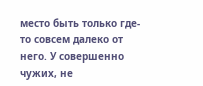место быть только где-то совсем далеко от него. У совершенно чужих, не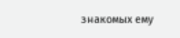знакомых ему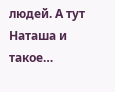людей. А тут Наташа и такое…